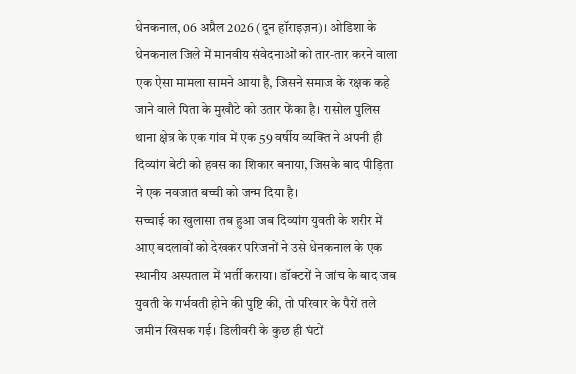धेनकनाल, 06 अप्रैल 2026 (दून हॉराइज़न)। ओडिशा के धेनकनाल जिले में मानवीय संवेदनाओं को तार-तार करने वाला एक ऐसा मामला सामने आया है, जिसने समाज के रक्षक कहे जाने वाले पिता के मुखौटे को उतार फेंका है। रासोल पुलिस थाना क्षेत्र के एक गांव में एक 59 वर्षीय व्यक्ति ने अपनी ही दिव्यांग बेटी को हवस का शिकार बनाया, जिसके बाद पीड़िता ने एक नवजात बच्ची को जन्म दिया है।
सच्चाई का खुलासा तब हुआ जब दिव्यांग युवती के शरीर में आए बदलावों को देखकर परिजनों ने उसे धेनकनाल के एक स्थानीय अस्पताल में भर्ती कराया। डॉक्टरों ने जांच के बाद जब युवती के गर्भवती होने की पुष्टि की, तो परिवार के पैरों तले जमीन खिसक गई। डिलीवरी के कुछ ही घंटों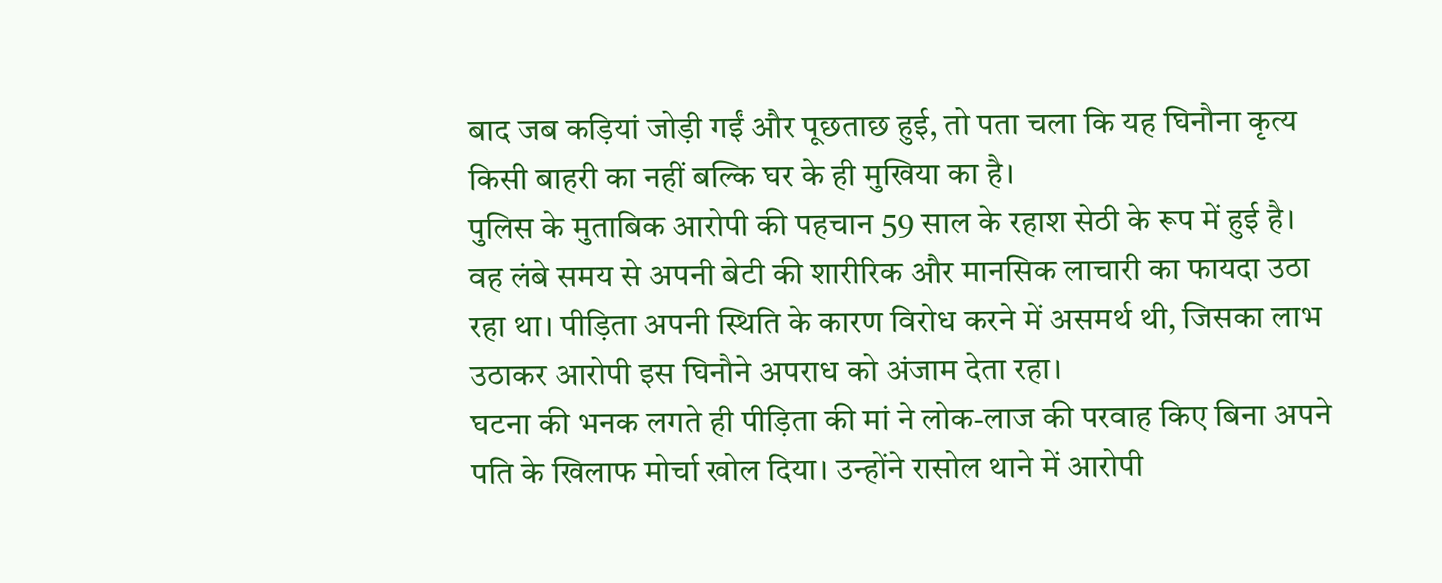बाद जब कड़ियां जोड़ी गईं और पूछताछ हुई, तो पता चला कि यह घिनौना कृत्य किसी बाहरी का नहीं बल्कि घर के ही मुखिया का है।
पुलिस के मुताबिक आरोपी की पहचान 59 साल के रहाश सेठी के रूप में हुई है। वह लंबे समय से अपनी बेटी की शारीरिक और मानसिक लाचारी का फायदा उठा रहा था। पीड़िता अपनी स्थिति के कारण विरोध करने में असमर्थ थी, जिसका लाभ उठाकर आरोपी इस घिनौने अपराध को अंजाम देता रहा।
घटना की भनक लगते ही पीड़िता की मां ने लोक-लाज की परवाह किए बिना अपने पति के खिलाफ मोर्चा खोल दिया। उन्होंने रासोल थाने में आरोपी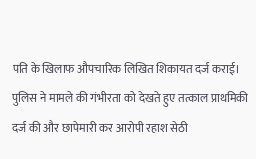पति के खिलाफ औपचारिक लिखित शिकायत दर्ज कराई। पुलिस ने मामले की गंभीरता को देखते हुए तत्काल प्राथमिकी दर्ज की और छापेमारी कर आरोपी रहाश सेठी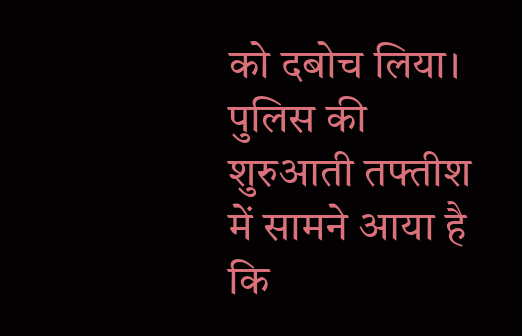को दबोच लिया।
पुलिस की शुरुआती तफ्तीश में सामने आया है कि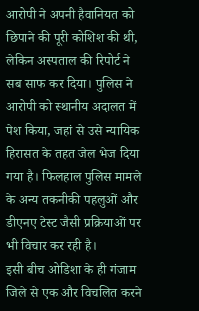आरोपी ने अपनी हैवानियत को छिपाने की पूरी कोशिश की थी, लेकिन अस्पताल की रिपोर्ट ने सब साफ कर दिया। पुलिस ने आरोपी को स्थानीय अदालत में पेश किया, जहां से उसे न्यायिक हिरासत के तहत जेल भेज दिया गया है। फिलहाल पुलिस मामले के अन्य तकनीकी पहलुओं और डीएनए टेस्ट जैसी प्रक्रियाओं पर भी विचार कर रही है।
इसी बीच ओडिशा के ही गंजाम जिले से एक और विचलित करने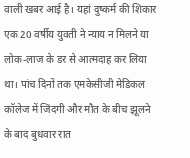वाली खबर आई है। यहां दुष्कर्म की शिकार एक 20 वर्षीय युवती ने न्याय न मिलने या लोक-लाज के डर से आत्मदाह कर लिया था। पांच दिनों तक एमकेसीजी मेडिकल कॉलेज में जिंदगी और मौत के बीच झूलने के बाद बुधवार रात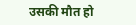उसकी मौत हो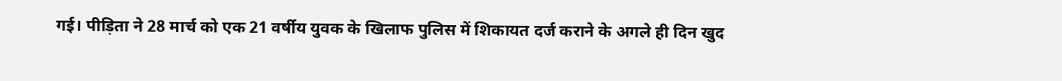गई। पीड़िता ने 28 मार्च को एक 21 वर्षीय युवक के खिलाफ पुलिस में शिकायत दर्ज कराने के अगले ही दिन खुद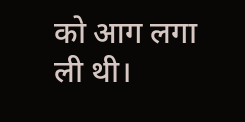को आग लगा ली थी।